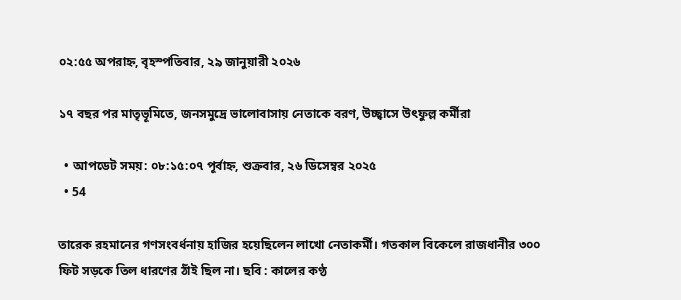০২:৫৫ অপরাহ্ন, বৃহস্পতিবার, ২৯ জানুয়ারী ২০২৬

১৭ বছর পর মাতৃভূমিতে, জনসমুদ্রে ভালোবাসায় নেতাকে বরণ, উচ্ছ্বাসে উৎফুল্ল কর্মীরা

  • আপডেট সময়: ০৮:১৫:০৭ পূর্বাহ্ন, শুক্রবার, ২৬ ডিসেম্বর ২০২৫
  • 54

তারেক রহমানের গণসংবর্ধনায় হাজির হয়েছিলেন লাখো নেতাকর্মী। গতকাল বিকেলে রাজধানীর ৩০০ ফিট সড়কে তিল ধারণের ঠাঁই ছিল না। ছবি : কালের কণ্ঠ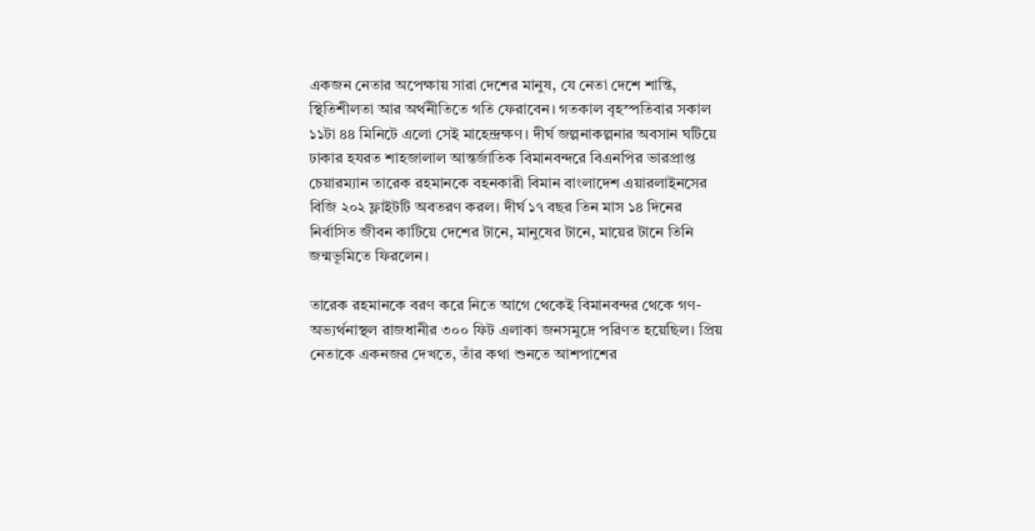একজন নেতার অপেক্ষায় সারা দেশের মানুষ, যে নেতা দেশে শান্তি, স্থিতিশীলতা আর অর্থনীতিতে গতি ফেরাবেন। গতকাল বৃহস্পতিবার সকাল ১১টা ৪৪ মিনিটে এলো সেই মাহেন্দ্রক্ষণ। দীর্ঘ জল্পনাকল্পনার অবসান ঘটিয়ে ঢাকার হযরত শাহজালাল আন্তর্জাতিক বিমানবন্দরে বিএনপির ভারপ্রাপ্ত চেয়ারম্যান তারেক রহমানকে বহনকারী বিমান বাংলাদেশ এয়ারলাইনসের বিজি ২০২ ফ্লাইটটি অবতরণ করল। দীর্ঘ ১৭ বছর তিন মাস ১৪ দিনের নির্বাসিত জীবন কাটিয়ে দেশের টানে, মানুষের টানে, মায়ের টানে তিনি জন্মভূমিতে ফিরলেন।

তারেক রহমানকে বরণ করে নিতে আগে থেকেই বিমানবন্দর থেকে গণ-অভ্যর্থনাস্থল রাজধানীর ৩০০ ফিট এলাকা জনসমুদ্রে পরিণত হয়েছিল। প্রিয় নেতাকে একনজর দেখতে, তাঁর কথা শুনতে আশপাশের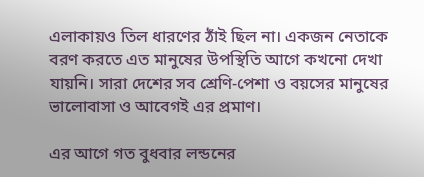এলাকায়ও তিল ধারণের ঠাঁই ছিল না। একজন নেতাকে বরণ করতে এত মানুষের উপস্থিতি আগে কখনো দেখা যায়নি। সারা দেশের সব শ্রেণি-পেশা ও বয়সের মানুষের ভালোবাসা ও আবেগই এর প্রমাণ।

এর আগে গত বুধবার লন্ডনের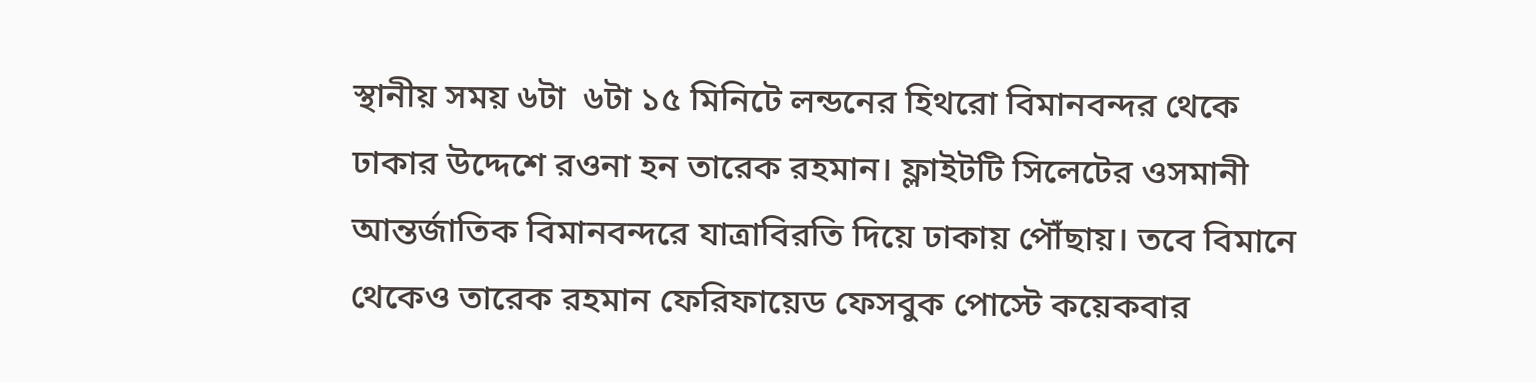স্থানীয় সময় ৬টা  ৬টা ১৫ মিনিটে লন্ডনের হিথরো বিমানবন্দর থেকে ঢাকার উদ্দেশে রওনা হন তারেক রহমান। ফ্লাইটটি সিলেটের ওসমানী আন্তর্জাতিক বিমানবন্দরে যাত্রাবিরতি দিয়ে ঢাকায় পৌঁছায়। তবে বিমানে থেকেও তারেক রহমান ফেরিফায়েড ফেসবুক পোস্টে কয়েকবার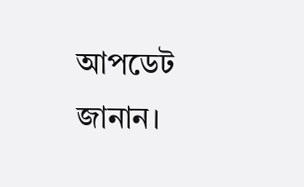আপডেট জানান।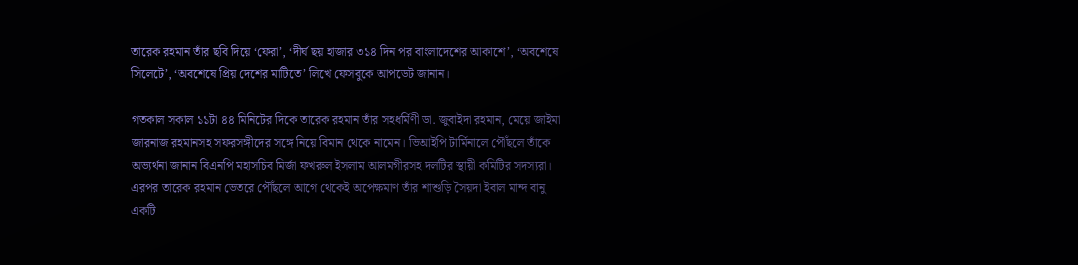তারেক রহমান তাঁর ছবি দিয়ে ‘ফেরা’, ‘দীর্ঘ ছয় হাজার ৩১৪ দিন পর বাংলাদেশের আকাশে’, ‘অবশেষে সিলেটে’, ‘অবশেষে প্রিয় দেশের মাটিতে’ লিখে ফেসবুকে আপডেট জানান।

গতকাল সকাল ১১টা ৪৪ মিনিটের দিকে তারেক রহমান তাঁর সহধর্মিণী ডা. জুবাইদা রহমান, মেয়ে জাইমা জারনাজ রহমানসহ সফরসঙ্গীদের সঙ্গে নিয়ে বিমান থেকে নামেন। ভিআইপি টার্মিনালে পৌঁছলে তাঁকে অভ্যর্থনা জানান বিএনপি মহাসচিব মির্জা ফখরুল ইসলাম আলমগীরসহ দলটির স্থায়ী কমিটির সদস্যরা। এরপর তারেক রহমান ভেতরে পৌঁছলে আগে থেকেই অপেক্ষমাণ তাঁর শাশুড়ি সৈয়দা ইবাল মান্দ বানু একটি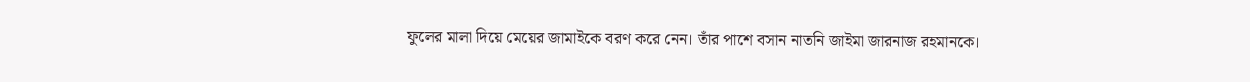ফুলের মালা দিয়ে মেয়ের জামাইকে বরণ করে নেন। তাঁর পাশে বসান নাতনি জাইমা জারনাজ রহমানকে।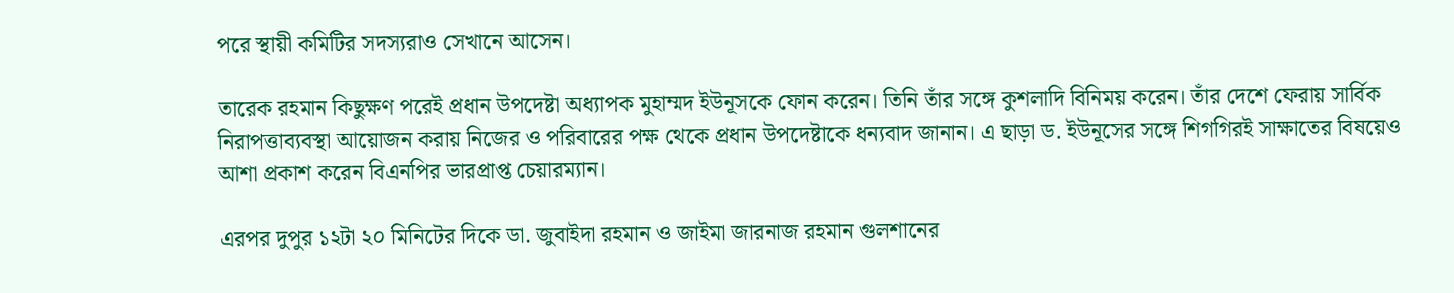পরে স্থায়ী কমিটির সদস্যরাও সেখানে আসেন।

তারেক রহমান কিছুক্ষণ পরেই প্রধান উপদেষ্টা অধ্যাপক মুহাম্মদ ইউনূসকে ফোন করেন। তিনি তাঁর সঙ্গে কুশলাদি বিনিময় করেন। তাঁর দেশে ফেরায় সার্বিক নিরাপত্তাব্যবস্থা আয়োজন করায় নিজের ও পরিবারের পক্ষ থেকে প্রধান উপদেষ্টাকে ধন্যবাদ জানান। এ ছাড়া ড. ইউনূসের সঙ্গে শিগগিরই সাক্ষাতের বিষয়েও আশা প্রকাশ করেন বিএনপির ভারপ্রাপ্ত চেয়ারম্যান।

এরপর দুপুর ১২টা ২০ মিনিটের দিকে ডা. জুবাইদা রহমান ও জাইমা জারনাজ রহমান গুলশানের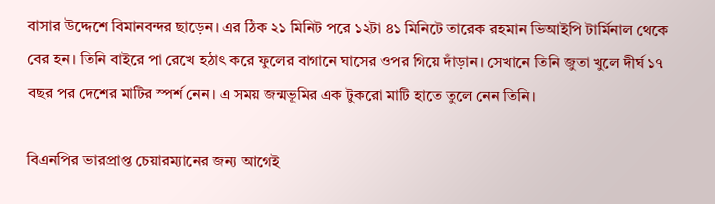বাসার উদ্দেশে বিমানবন্দর ছাড়েন। এর ঠিক ২১ মিনিট পরে ১২টা ৪১ মিনিটে তারেক রহমান ভিআইপি টার্মিনাল থেকে বের হন। তিনি বাইরে পা রেখে হঠাৎ করে ফুলের বাগানে ঘাসের ওপর গিয়ে দাঁড়ান। সেখানে তিনি জুতা খুলে দীর্ঘ ১৭ বছর পর দেশের মাটির স্পর্শ নেন। এ সময় জন্মভূমির এক টুকরো মাটি হাতে তুলে নেন তিনি।

বিএনপির ভারপ্রাপ্ত চেয়ারম্যানের জন্য আগেই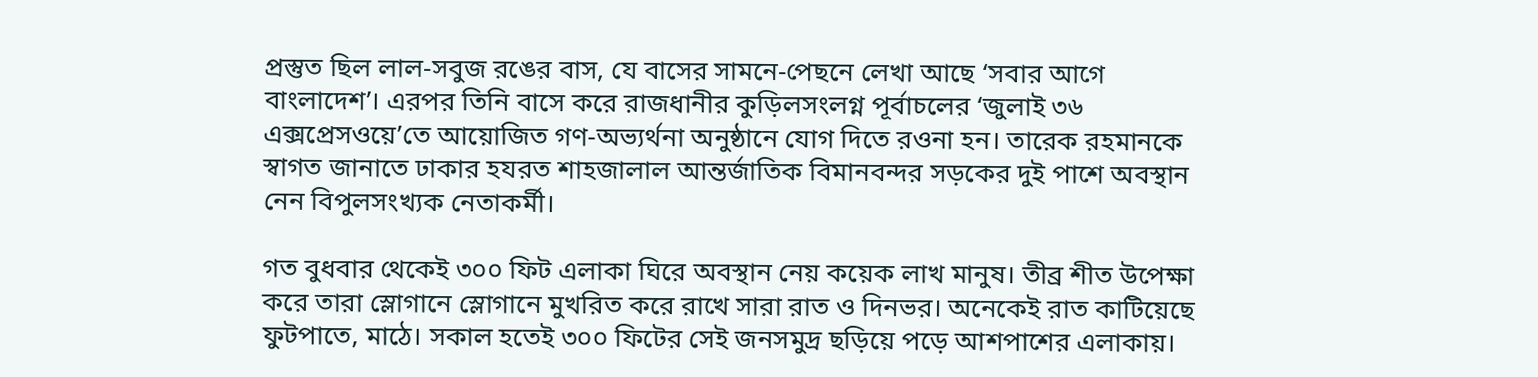প্রস্তুত ছিল লাল-সবুজ রঙের বাস, যে বাসের সামনে-পেছনে লেখা আছে ‘সবার আগে বাংলাদেশ’। এরপর তিনি বাসে করে রাজধানীর কুড়িলসংলগ্ন পূর্বাচলের ‘জুলাই ৩৬ এক্সপ্রেসওয়ে’তে আয়োজিত গণ-অভ্যর্থনা অনুষ্ঠানে যোগ দিতে রওনা হন। তারেক রহমানকে স্বাগত জানাতে ঢাকার হযরত শাহজালাল আন্তর্জাতিক বিমানবন্দর সড়কের দুই পাশে অবস্থান নেন বিপুলসংখ্যক নেতাকর্মী।

গত বুধবার থেকেই ৩০০ ফিট এলাকা ঘিরে অবস্থান নেয় কয়েক লাখ মানুষ। তীব্র শীত উপেক্ষা করে তারা স্লোগানে স্লোগানে মুখরিত করে রাখে সারা রাত ও দিনভর। অনেকেই রাত কাটিয়েছে ফুটপাতে, মাঠে। সকাল হতেই ৩০০ ফিটের সেই জনসমুদ্র ছড়িয়ে পড়ে আশপাশের এলাকায়।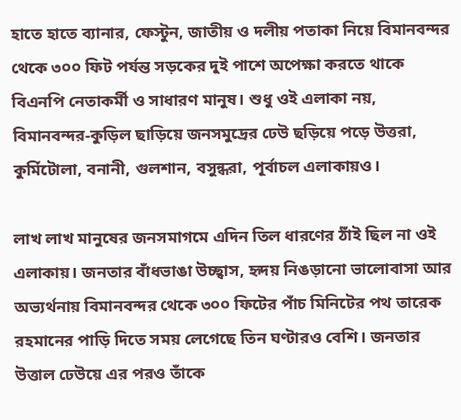হাতে হাতে ব্যানার, ফেস্টুন, জাতীয় ও দলীয় পতাকা নিয়ে বিমানবন্দর থেকে ৩০০ ফিট পর্যন্ত সড়কের দুই পাশে অপেক্ষা করতে থাকে বিএনপি নেতাকর্মী ও সাধারণ মানুষ। শুধু ওই এলাকা নয়, বিমানবন্দর-কুড়িল ছাড়িয়ে জনসমুদ্রের ঢেউ ছড়িয়ে পড়ে উত্তরা, কুর্মিটোলা, বনানী, গুলশান, বসুন্ধরা, পূর্বাচল এলাকায়ও।

লাখ লাখ মানুষের জনসমাগমে এদিন তিল ধারণের ঠাঁই ছিল না ওই এলাকায়। জনতার বাঁধভাঙা উচ্ছ্বাস, হৃদয় নিঙড়ানো ভালোবাসা আর অভ্যর্থনায় বিমানবন্দর থেকে ৩০০ ফিটের পাঁচ মিনিটের পথ তারেক রহমানের পাড়ি দিতে সময় লেগেছে তিন ঘণ্টারও বেশি। জনতার উত্তাল ঢেউয়ে এর পরও তাঁকে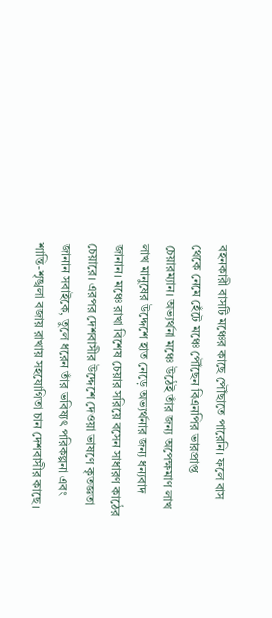বহনকারী বাসটি মঞ্চের কাছে পৌঁছাতে পারেনি। ফলে বাস থেকে নেমে হেঁটে মঞ্চে পৌঁছেন বিএনপির ভারপ্রাপ্ত চেয়ারম্যান। অভ্যর্থনা মঞ্চে উঠেই তাঁর জন্য অপেক্ষমাণ লাখ লাখ মানুষের উদ্দেশে হাত নেড়ে অভ্যর্থনার জন্য ধন্যবাদ জানান। মঞ্চে রাখা বিশেষ চেয়ার সরিয়ে বসেন সাধারণ কাঠের চেয়ারে। এরপর দেশবাসীর উদ্দেশে দেওয়া ভাষণে কৃতজ্ঞতা জানান সবাইকে, তুলে ধরেন তাঁর ভবিষ্যৎ পরিকল্পনা এবং শান্তি-শৃঙ্খলা বজায় রাখায় সহযোগিতা চান দেশবাসীর কাছে।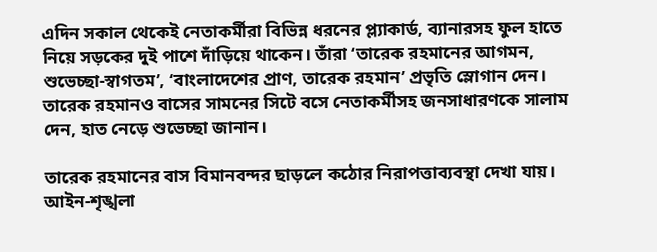এদিন সকাল থেকেই নেতাকর্মীরা বিভিন্ন ধরনের প্ল্যাকার্ড, ব্যানারসহ ফুল হাতে নিয়ে সড়কের দুই পাশে দাঁড়িয়ে থাকেন। তাঁরা ‘তারেক রহমানের আগমন, শুভেচ্ছা-স্বাগতম’, ‘বাংলাদেশের প্রাণ, তারেক রহমান’ প্রভৃতি স্লোগান দেন। তারেক রহমানও বাসের সামনের সিটে বসে নেতাকর্মীসহ জনসাধারণকে সালাম দেন, হাত নেড়ে শুভেচ্ছা জানান।

তারেক রহমানের বাস বিমানবন্দর ছাড়লে কঠোর নিরাপত্তাব্যবস্থা দেখা যায়। আইন-শৃঙ্খলা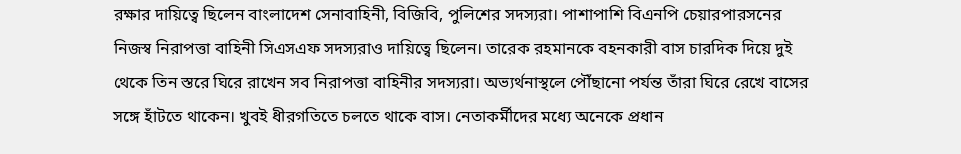রক্ষার দায়িত্বে ছিলেন বাংলাদেশ সেনাবাহিনী, বিজিবি, পুলিশের সদস্যরা। পাশাপাশি বিএনপি চেয়ারপারসনের নিজস্ব নিরাপত্তা বাহিনী সিএসএফ সদস্যরাও দায়িত্বে ছিলেন। তারেক রহমানকে বহনকারী বাস চারদিক দিয়ে দুই থেকে তিন স্তরে ঘিরে রাখেন সব নিরাপত্তা বাহিনীর সদস্যরা। অভ্যর্থনাস্থলে পৌঁছানো পর্যন্ত তাঁরা ঘিরে রেখে বাসের সঙ্গে হাঁটতে থাকেন। খুবই ধীরগতিতে চলতে থাকে বাস। নেতাকর্মীদের মধ্যে অনেকে প্রধান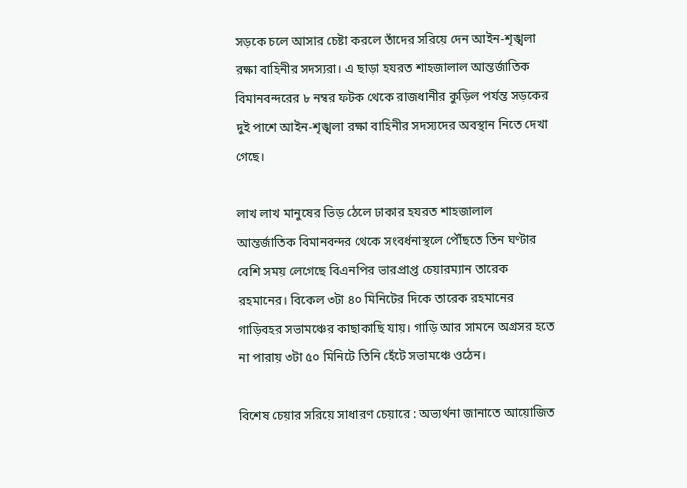সড়কে চলে আসার চেষ্টা করলে তাঁদের সরিয়ে দেন আইন-শৃঙ্খলা রক্ষা বাহিনীর সদস্যরা। এ ছাড়া হযরত শাহজালাল আন্তর্জাতিক বিমানবন্দরের ৮ নম্বর ফটক থেকে রাজধানীর কুড়িল পর্যন্ত সড়কের দুই পাশে আইন-শৃঙ্খলা রক্ষা বাহিনীর সদস্যদের অবস্থান নিতে দেখা গেছে।

লাখ লাখ মানুষের ভিড় ঠেলে ঢাকার হযরত শাহজালাল আন্তর্জাতিক বিমানবন্দর থেকে সংবর্ধনাস্থলে পৌঁছতে তিন ঘণ্টার বেশি সময় লেগেছে বিএনপির ভারপ্রাপ্ত চেয়ারম্যান তারেক রহমানের। বিকেল ৩টা ৪০ মিনিটের দিকে তারেক রহমানের গাড়িবহর সভামঞ্চের কাছাকাছি যায়। গাড়ি আর সামনে অগ্রসর হতে না পারায় ৩টা ৫০ মিনিটে তিনি হেঁটে সভামঞ্চে ওঠেন।

বিশেষ চেয়ার সরিয়ে সাধারণ চেয়ারে : অভ্যর্থনা জানাতে আয়োজিত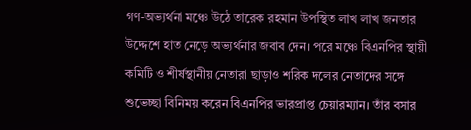গণ-অভ্যর্থনা মঞ্চে উঠে তারেক রহমান উপস্থিত লাখ লাখ জনতার উদ্দেশে হাত নেড়ে অভ্যর্থনার জবাব দেন। পরে মঞ্চে বিএনপির স্থায়ী কমিটি ও শীর্ষস্থানীয় নেতারা ছাড়াও শরিক দলের নেতাদের সঙ্গে শুভেচ্ছা বিনিময় করেন বিএনপির ভারপ্রাপ্ত চেয়ারম্যান। তাঁর বসার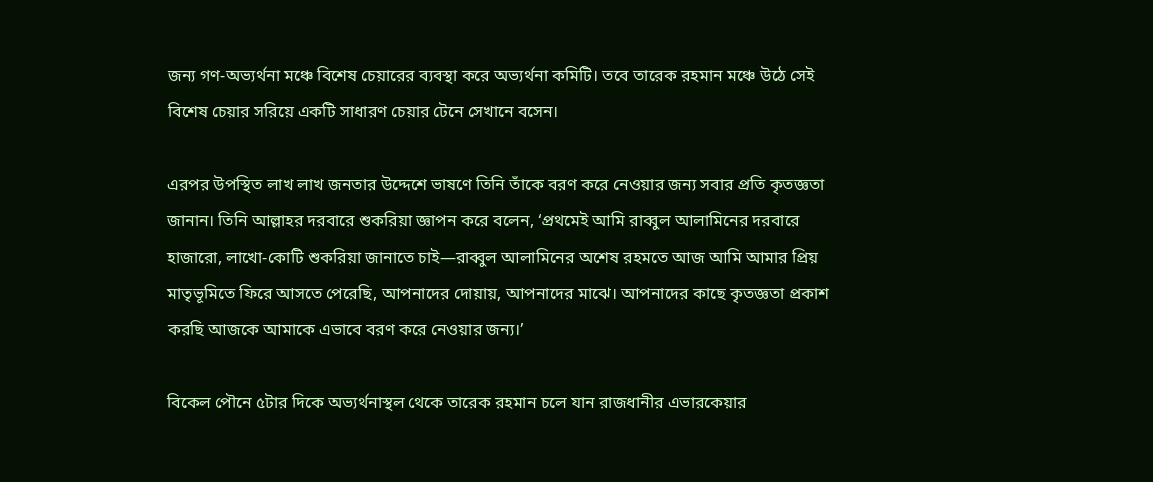জন্য গণ-অভ্যর্থনা মঞ্চে বিশেষ চেয়ারের ব্যবস্থা করে অভ্যর্থনা কমিটি। তবে তারেক রহমান মঞ্চে উঠে সেই বিশেষ চেয়ার সরিয়ে একটি সাধারণ চেয়ার টেনে সেখানে বসেন।

এরপর উপস্থিত লাখ লাখ জনতার উদ্দেশে ভাষণে তিনি তাঁকে বরণ করে নেওয়ার জন্য সবার প্রতি কৃতজ্ঞতা জানান। তিনি আল্লাহর দরবারে শুকরিয়া জ্ঞাপন করে বলেন, ‘প্রথমেই আমি রাব্বুল আলামিনের দরবারে হাজারো, লাখো-কোটি শুকরিয়া জানাতে চাই—রাব্বুল আলামিনের অশেষ রহমতে আজ আমি আমার প্রিয় মাতৃভূমিতে ফিরে আসতে পেরেছি, আপনাদের দোয়ায়, আপনাদের মাঝে। আপনাদের কাছে কৃতজ্ঞতা প্রকাশ করছি আজকে আমাকে এভাবে বরণ করে নেওয়ার জন্য।’

বিকেল পৌনে ৫টার দিকে অভ্যর্থনাস্থল থেকে তারেক রহমান চলে যান রাজধানীর এভারকেয়ার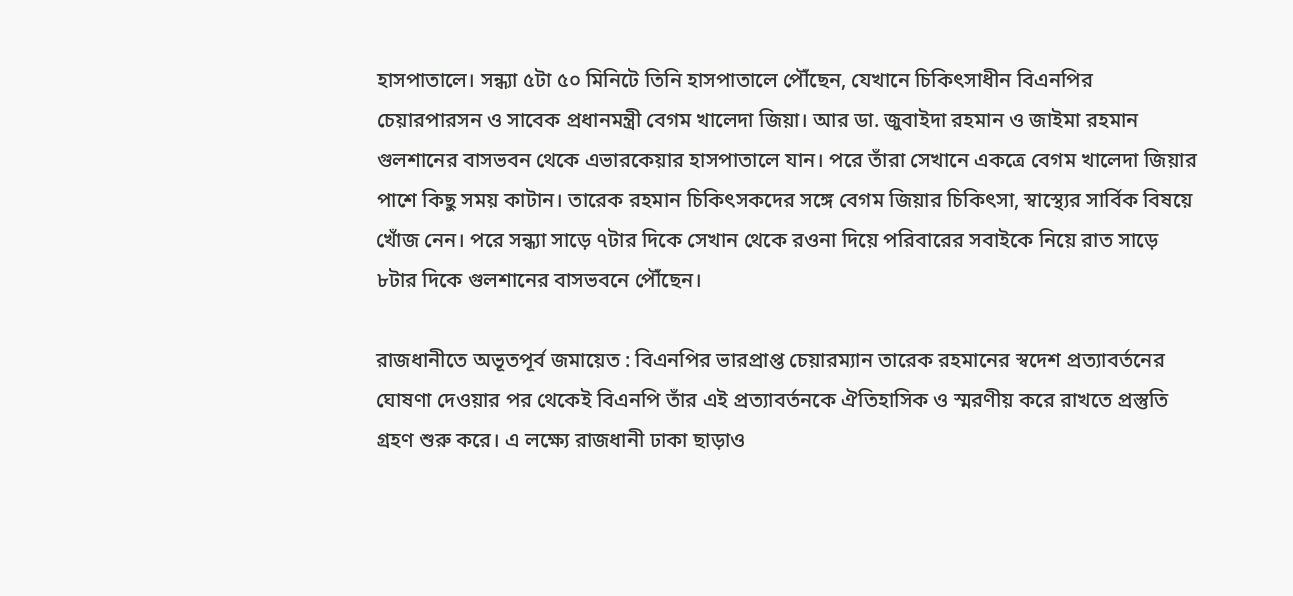হাসপাতালে। সন্ধ্যা ৫টা ৫০ মিনিটে তিনি হাসপাতালে পৌঁছেন, যেখানে চিকিৎসাধীন বিএনপির চেয়ারপারসন ও সাবেক প্রধানমন্ত্রী বেগম খালেদা জিয়া। আর ডা. জুবাইদা রহমান ও জাইমা রহমান গুলশানের বাসভবন থেকে এভারকেয়ার হাসপাতালে যান। পরে তাঁরা সেখানে একত্রে বেগম খালেদা জিয়ার পাশে কিছু সময় কাটান। তারেক রহমান চিকিৎসকদের সঙ্গে বেগম জিয়ার চিকিৎসা, স্বাস্থ্যের সার্বিক বিষয়ে খোঁজ নেন। পরে সন্ধ্যা সাড়ে ৭টার দিকে সেখান থেকে রওনা দিয়ে পরিবারের সবাইকে নিয়ে রাত সাড়ে ৮টার দিকে গুলশানের বাসভবনে পৌঁছেন।

রাজধানীতে অভূতপূর্ব জমায়েত : বিএনপির ভারপ্রাপ্ত চেয়ারম্যান তারেক রহমানের স্বদেশ প্রত্যাবর্তনের ঘোষণা দেওয়ার পর থেকেই বিএনপি তাঁর এই প্রত্যাবর্তনকে ঐতিহাসিক ও স্মরণীয় করে রাখতে প্রস্তুতি গ্রহণ শুরু করে। এ লক্ষ্যে রাজধানী ঢাকা ছাড়াও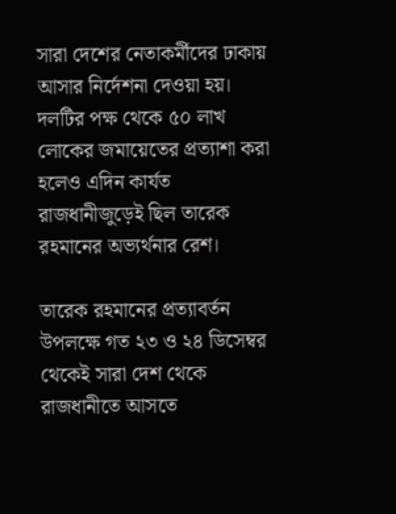সারা দেশের নেতাকর্মীদের ঢাকায় আসার নির্দেশনা দেওয়া হয়। দলটির পক্ষ থেকে ৫০ লাখ লোকের জমায়েতের প্রত্যাশা করা হলেও এদিন কার্যত রাজধানীজুড়েই ছিল তারেক রহমানের অভ্যর্থনার রেশ।

তারেক রহমানের প্রত্যাবর্তন উপলক্ষে গত ২৩ ও ২৪ ডিসেম্বর থেকেই সারা দেশ থেকে রাজধানীতে আসতে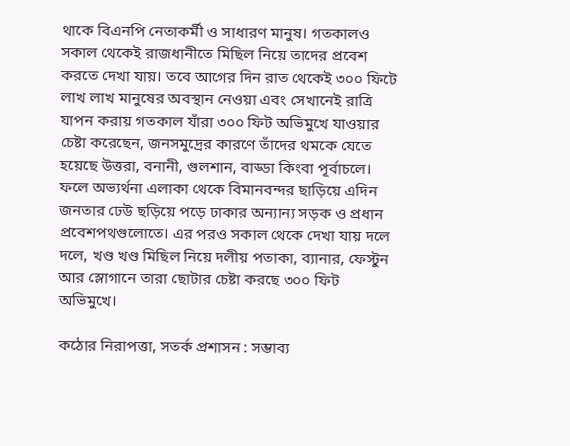থাকে বিএনপি নেতাকর্মী ও সাধারণ মানুষ। গতকালও সকাল থেকেই রাজধানীতে মিছিল নিয়ে তাদের প্রবেশ করতে দেখা যায়। তবে আগের দিন রাত থেকেই ৩০০ ফিটে লাখ লাখ মানুষের অবস্থান নেওয়া এবং সেখানেই রাত্রি যাপন করায় গতকাল যাঁরা ৩০০ ফিট অভিমুখে যাওয়ার চেষ্টা করেছেন, জনসমুদ্রের কারণে তাঁদের থমকে যেতে হয়েছে উত্তরা, বনানী, গুলশান, বাড্ডা কিংবা পূর্বাচলে। ফলে অভ্যর্থনা এলাকা থেকে বিমানবন্দর ছাড়িয়ে এদিন জনতার ঢেউ ছড়িয়ে পড়ে ঢাকার অন্যান্য সড়ক ও প্রধান প্রবেশপথগুলোতে। এর পরও সকাল থেকে দেখা যায় দলে দলে, খণ্ড খণ্ড মিছিল নিয়ে দলীয় পতাকা, ব্যানার, ফেস্টুন আর স্লোগানে তারা ছোটার চেষ্টা করছে ৩০০ ফিট অভিমুখে।

কঠোর নিরাপত্তা, সতর্ক প্রশাসন : সম্ভাব্য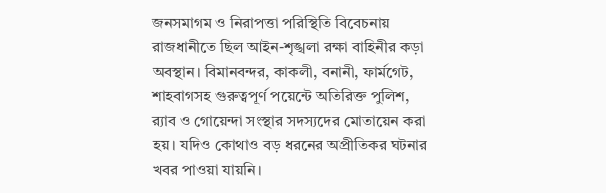জনসমাগম ও নিরাপত্তা পরিস্থিতি বিবেচনায় রাজধানীতে ছিল আইন-শৃঙ্খলা রক্ষা বাহিনীর কড়া অবস্থান। বিমানবন্দর, কাকলী, বনানী, ফার্মগেট, শাহবাগসহ গুরুত্বপূর্ণ পয়েন্টে অতিরিক্ত পুলিশ, র‌্যাব ও গোয়েন্দা সংস্থার সদস্যদের মোতায়েন করা হয়। যদিও কোথাও বড় ধরনের অপ্রীতিকর ঘটনার খবর পাওয়া যায়নি।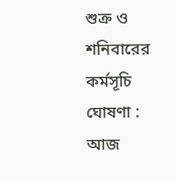শুক্র ও শনিবারের কর্মসূচি ঘোষণা : আজ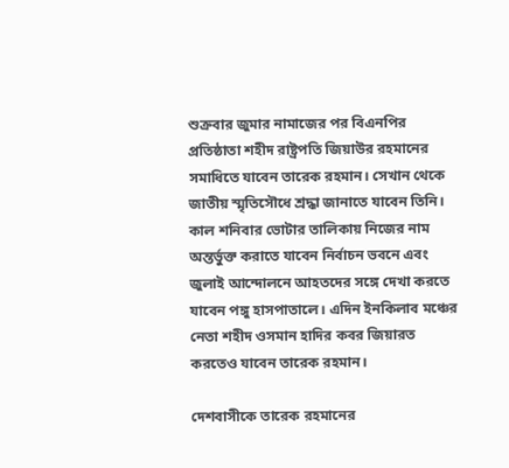শুক্রবার জুমার নামাজের পর বিএনপির প্রতিষ্ঠাতা শহীদ রাষ্ট্রপতি জিয়াউর রহমানের সমাধিতে যাবেন তারেক রহমান। সেখান থেকে জাতীয় স্মৃতিসৌধে শ্রদ্ধা জানাতে যাবেন তিনি। কাল শনিবার ভোটার তালিকায় নিজের নাম অন্তর্ভুক্ত করাতে যাবেন নির্বাচন ভবনে এবং জুলাই আন্দোলনে আহতদের সঙ্গে দেখা করতে যাবেন পঙ্গু হাসপাতালে। এদিন ইনকিলাব মঞ্চের নেতা শহীদ ওসমান হাদির কবর জিয়ারত করতেও যাবেন তারেক রহমান।

দেশবাসীকে তারেক রহমানের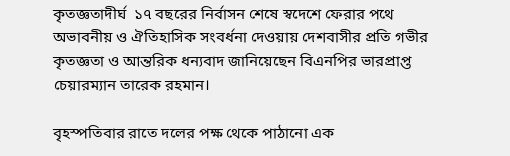কৃতজ্ঞতাদীর্ঘ  ১৭ বছরের নির্বাসন শেষে স্বদেশে ফেরার পথে অভাবনীয় ও ঐতিহাসিক সংবর্ধনা দেওয়ায় দেশবাসীর প্রতি গভীর কৃতজ্ঞতা ও আন্তরিক ধন্যবাদ জানিয়েছেন বিএনপির ভারপ্রাপ্ত চেয়ারম্যান তারেক রহমান।

বৃহস্পতিবার রাতে দলের পক্ষ থেকে পাঠানো এক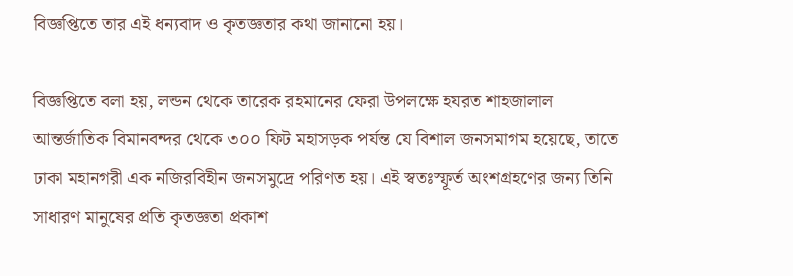বিজ্ঞপ্তিতে তার এই ধন্যবাদ ও কৃতজ্ঞতার কথা জানানো হয়।

বিজ্ঞপ্তিতে বলা হয়, লন্ডন থেকে তারেক রহমানের ফেরা উপলক্ষে হযরত শাহজালাল আন্তর্জাতিক বিমানবন্দর থেকে ৩০০ ফিট মহাসড়ক পর্যন্ত যে বিশাল জনসমাগম হয়েছে, তাতে ঢাকা মহানগরী এক নজিরবিহীন জনসমুদ্রে পরিণত হয়। এই স্বতঃস্ফূর্ত অংশগ্রহণের জন্য তিনি সাধারণ মানুষের প্রতি কৃতজ্ঞতা প্রকাশ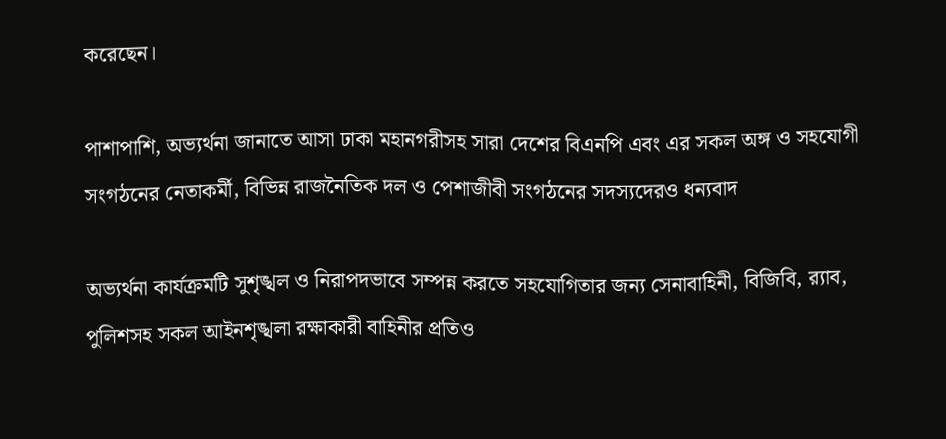করেছেন।

পাশাপাশি, অভ্যর্থনা জানাতে আসা ঢাকা মহানগরীসহ সারা দেশের বিএনপি এবং এর সকল অঙ্গ ও সহযোগী সংগঠনের নেতাকর্মী, বিভিন্ন রাজনৈতিক দল ও পেশাজীবী সংগঠনের সদস্যদেরও ধন্যবাদ

অভ্যর্থনা কার্যক্রমটি সুশৃঙ্খল ও নিরাপদভাবে সম্পন্ন করতে সহযোগিতার জন্য সেনাবাহিনী, বিজিবি, র‌্যাব, পুলিশসহ সকল আইনশৃঙ্খলা রক্ষাকারী বাহিনীর প্রতিও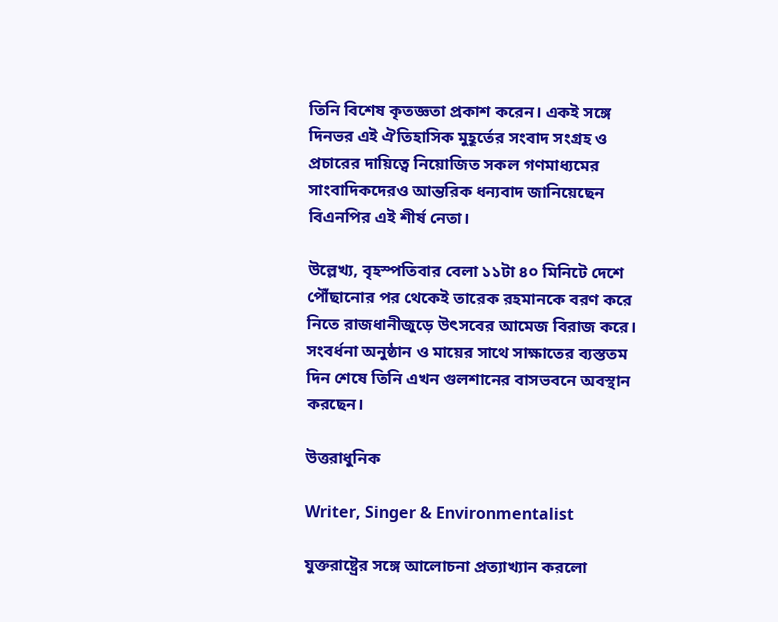তিনি বিশেষ কৃতজ্ঞতা প্রকাশ করেন। একই সঙ্গে দিনভর এই ঐতিহাসিক মুহূর্তের সংবাদ সংগ্রহ ও প্রচারের দায়িত্বে নিয়োজিত সকল গণমাধ্যমের সাংবাদিকদেরও আন্তরিক ধন্যবাদ জানিয়েছেন বিএনপির এই শীর্ষ নেতা।

উল্লেখ্য, বৃহস্পতিবার বেলা ১১টা ৪০ মিনিটে দেশে পৌঁছানোর পর থেকেই তারেক রহমানকে বরণ করে নিতে রাজধানীজুড়ে উৎসবের আমেজ বিরাজ করে। সংবর্ধনা অনুষ্ঠান ও মায়ের সাথে সাক্ষাতের ব্যস্ততম দিন শেষে তিনি এখন গুলশানের বাসভবনে অবস্থান করছেন।

উত্তরাধুনিক

Writer, Singer & Environmentalist

যুক্তরাষ্ট্রের সঙ্গে আলোচনা প্রত্যাখ্যান করলো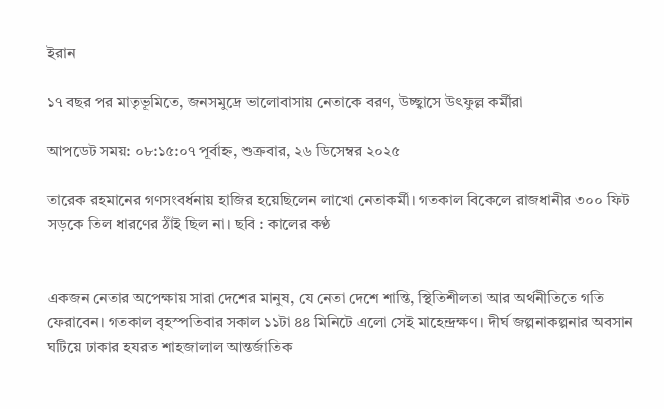ইরান

১৭ বছর পর মাতৃভূমিতে, জনসমুদ্রে ভালোবাসায় নেতাকে বরণ, উচ্ছ্বাসে উৎফুল্ল কর্মীরা

আপডেট সময়: ০৮:১৫:০৭ পূর্বাহ্ন, শুক্রবার, ২৬ ডিসেম্বর ২০২৫

তারেক রহমানের গণসংবর্ধনায় হাজির হয়েছিলেন লাখো নেতাকর্মী। গতকাল বিকেলে রাজধানীর ৩০০ ফিট সড়কে তিল ধারণের ঠাঁই ছিল না। ছবি : কালের কণ্ঠ


একজন নেতার অপেক্ষায় সারা দেশের মানুষ, যে নেতা দেশে শান্তি, স্থিতিশীলতা আর অর্থনীতিতে গতি ফেরাবেন। গতকাল বৃহস্পতিবার সকাল ১১টা ৪৪ মিনিটে এলো সেই মাহেন্দ্রক্ষণ। দীর্ঘ জল্পনাকল্পনার অবসান ঘটিয়ে ঢাকার হযরত শাহজালাল আন্তর্জাতিক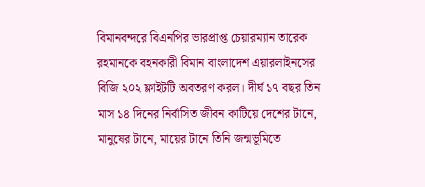বিমানবন্দরে বিএনপির ভারপ্রাপ্ত চেয়ারম্যান তারেক রহমানকে বহনকারী বিমান বাংলাদেশ এয়ারলাইনসের বিজি ২০২ ফ্লাইটটি অবতরণ করল। দীর্ঘ ১৭ বছর তিন মাস ১৪ দিনের নির্বাসিত জীবন কাটিয়ে দেশের টানে, মানুষের টানে, মায়ের টানে তিনি জন্মভূমিতে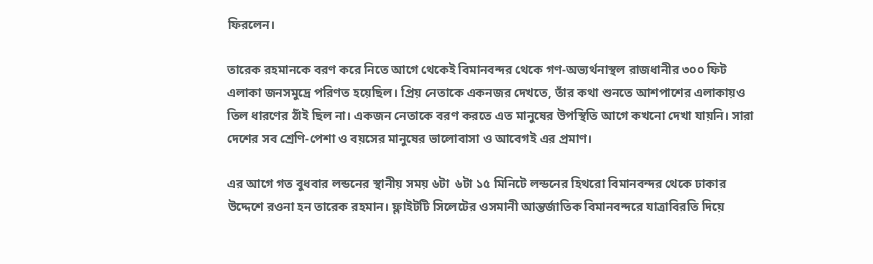ফিরলেন।

তারেক রহমানকে বরণ করে নিতে আগে থেকেই বিমানবন্দর থেকে গণ-অভ্যর্থনাস্থল রাজধানীর ৩০০ ফিট এলাকা জনসমুদ্রে পরিণত হয়েছিল। প্রিয় নেতাকে একনজর দেখতে, তাঁর কথা শুনতে আশপাশের এলাকায়ও তিল ধারণের ঠাঁই ছিল না। একজন নেতাকে বরণ করতে এত মানুষের উপস্থিতি আগে কখনো দেখা যায়নি। সারা দেশের সব শ্রেণি-পেশা ও বয়সের মানুষের ভালোবাসা ও আবেগই এর প্রমাণ।

এর আগে গত বুধবার লন্ডনের স্থানীয় সময় ৬টা  ৬টা ১৫ মিনিটে লন্ডনের হিথরো বিমানবন্দর থেকে ঢাকার উদ্দেশে রওনা হন তারেক রহমান। ফ্লাইটটি সিলেটের ওসমানী আন্তর্জাতিক বিমানবন্দরে যাত্রাবিরতি দিয়ে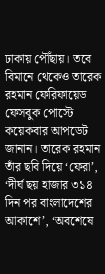ঢাকায় পৌঁছায়। তবে বিমানে থেকেও তারেক রহমান ফেরিফায়েড ফেসবুক পোস্টে কয়েকবার আপডেট জানান। তারেক রহমান তাঁর ছবি দিয়ে ‘ফেরা’, ‘দীর্ঘ ছয় হাজার ৩১৪ দিন পর বাংলাদেশের আকাশে’, ‘অবশেষে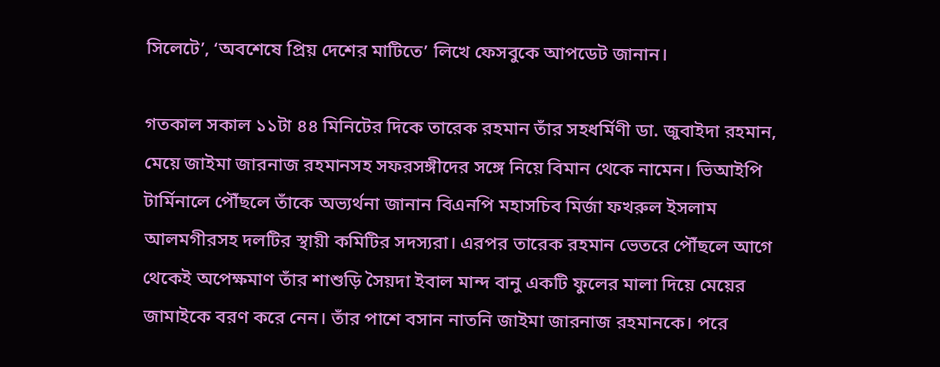সিলেটে’, ‘অবশেষে প্রিয় দেশের মাটিতে’ লিখে ফেসবুকে আপডেট জানান।

গতকাল সকাল ১১টা ৪৪ মিনিটের দিকে তারেক রহমান তাঁর সহধর্মিণী ডা. জুবাইদা রহমান, মেয়ে জাইমা জারনাজ রহমানসহ সফরসঙ্গীদের সঙ্গে নিয়ে বিমান থেকে নামেন। ভিআইপি টার্মিনালে পৌঁছলে তাঁকে অভ্যর্থনা জানান বিএনপি মহাসচিব মির্জা ফখরুল ইসলাম আলমগীরসহ দলটির স্থায়ী কমিটির সদস্যরা। এরপর তারেক রহমান ভেতরে পৌঁছলে আগে থেকেই অপেক্ষমাণ তাঁর শাশুড়ি সৈয়দা ইবাল মান্দ বানু একটি ফুলের মালা দিয়ে মেয়ের জামাইকে বরণ করে নেন। তাঁর পাশে বসান নাতনি জাইমা জারনাজ রহমানকে। পরে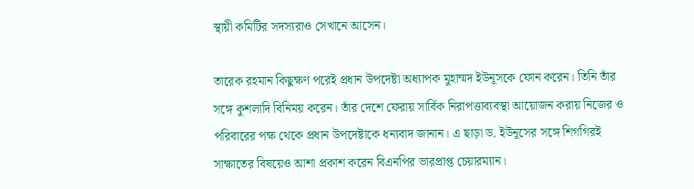স্থায়ী কমিটির সদস্যরাও সেখানে আসেন।

তারেক রহমান কিছুক্ষণ পরেই প্রধান উপদেষ্টা অধ্যাপক মুহাম্মদ ইউনূসকে ফোন করেন। তিনি তাঁর সঙ্গে কুশলাদি বিনিময় করেন। তাঁর দেশে ফেরায় সার্বিক নিরাপত্তাব্যবস্থা আয়োজন করায় নিজের ও পরিবারের পক্ষ থেকে প্রধান উপদেষ্টাকে ধন্যবাদ জানান। এ ছাড়া ড. ইউনূসের সঙ্গে শিগগিরই সাক্ষাতের বিষয়েও আশা প্রকাশ করেন বিএনপির ভারপ্রাপ্ত চেয়ারম্যান।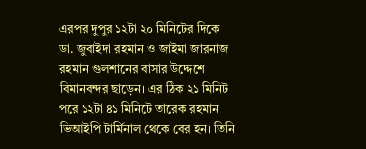এরপর দুপুর ১২টা ২০ মিনিটের দিকে ডা. জুবাইদা রহমান ও জাইমা জারনাজ রহমান গুলশানের বাসার উদ্দেশে বিমানবন্দর ছাড়েন। এর ঠিক ২১ মিনিট পরে ১২টা ৪১ মিনিটে তারেক রহমান ভিআইপি টার্মিনাল থেকে বের হন। তিনি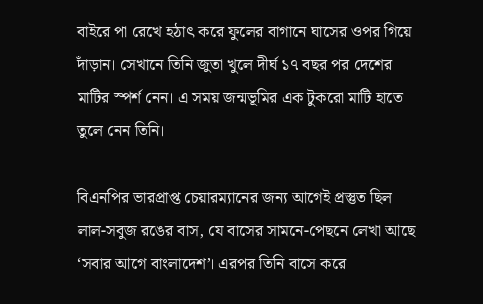বাইরে পা রেখে হঠাৎ করে ফুলের বাগানে ঘাসের ওপর গিয়ে দাঁড়ান। সেখানে তিনি জুতা খুলে দীর্ঘ ১৭ বছর পর দেশের মাটির স্পর্শ নেন। এ সময় জন্মভূমির এক টুকরো মাটি হাতে তুলে নেন তিনি।

বিএনপির ভারপ্রাপ্ত চেয়ারম্যানের জন্য আগেই প্রস্তুত ছিল লাল-সবুজ রঙের বাস, যে বাসের সামনে-পেছনে লেখা আছে ‘সবার আগে বাংলাদেশ’। এরপর তিনি বাসে করে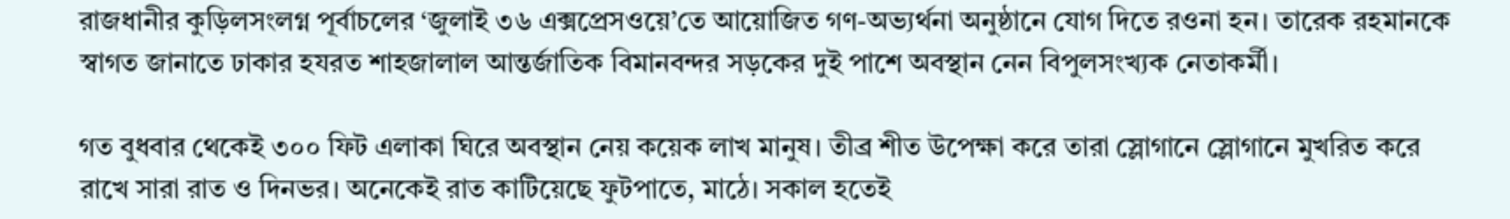রাজধানীর কুড়িলসংলগ্ন পূর্বাচলের ‘জুলাই ৩৬ এক্সপ্রেসওয়ে’তে আয়োজিত গণ-অভ্যর্থনা অনুষ্ঠানে যোগ দিতে রওনা হন। তারেক রহমানকে স্বাগত জানাতে ঢাকার হযরত শাহজালাল আন্তর্জাতিক বিমানবন্দর সড়কের দুই পাশে অবস্থান নেন বিপুলসংখ্যক নেতাকর্মী।

গত বুধবার থেকেই ৩০০ ফিট এলাকা ঘিরে অবস্থান নেয় কয়েক লাখ মানুষ। তীব্র শীত উপেক্ষা করে তারা স্লোগানে স্লোগানে মুখরিত করে রাখে সারা রাত ও দিনভর। অনেকেই রাত কাটিয়েছে ফুটপাতে, মাঠে। সকাল হতেই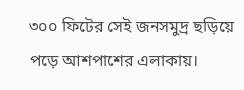৩০০ ফিটের সেই জনসমুদ্র ছড়িয়ে পড়ে আশপাশের এলাকায়।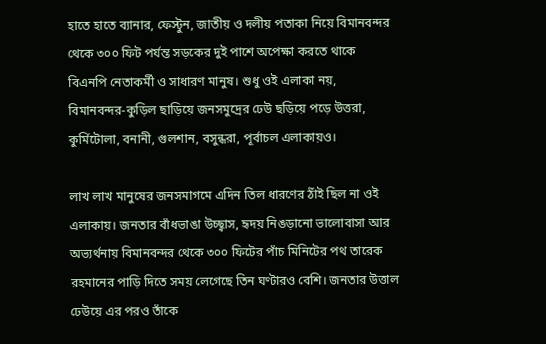হাতে হাতে ব্যানার, ফেস্টুন, জাতীয় ও দলীয় পতাকা নিয়ে বিমানবন্দর থেকে ৩০০ ফিট পর্যন্ত সড়কের দুই পাশে অপেক্ষা করতে থাকে বিএনপি নেতাকর্মী ও সাধারণ মানুষ। শুধু ওই এলাকা নয়, বিমানবন্দর-কুড়িল ছাড়িয়ে জনসমুদ্রের ঢেউ ছড়িয়ে পড়ে উত্তরা, কুর্মিটোলা, বনানী, গুলশান, বসুন্ধরা, পূর্বাচল এলাকায়ও।

লাখ লাখ মানুষের জনসমাগমে এদিন তিল ধারণের ঠাঁই ছিল না ওই এলাকায়। জনতার বাঁধভাঙা উচ্ছ্বাস, হৃদয় নিঙড়ানো ভালোবাসা আর অভ্যর্থনায় বিমানবন্দর থেকে ৩০০ ফিটের পাঁচ মিনিটের পথ তারেক রহমানের পাড়ি দিতে সময় লেগেছে তিন ঘণ্টারও বেশি। জনতার উত্তাল ঢেউয়ে এর পরও তাঁকে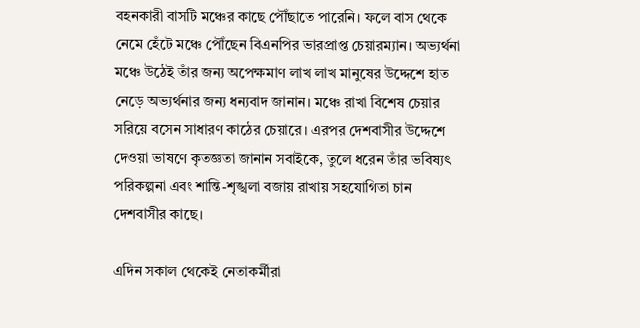বহনকারী বাসটি মঞ্চের কাছে পৌঁছাতে পারেনি। ফলে বাস থেকে নেমে হেঁটে মঞ্চে পৌঁছেন বিএনপির ভারপ্রাপ্ত চেয়ারম্যান। অভ্যর্থনা মঞ্চে উঠেই তাঁর জন্য অপেক্ষমাণ লাখ লাখ মানুষের উদ্দেশে হাত নেড়ে অভ্যর্থনার জন্য ধন্যবাদ জানান। মঞ্চে রাখা বিশেষ চেয়ার সরিয়ে বসেন সাধারণ কাঠের চেয়ারে। এরপর দেশবাসীর উদ্দেশে দেওয়া ভাষণে কৃতজ্ঞতা জানান সবাইকে, তুলে ধরেন তাঁর ভবিষ্যৎ পরিকল্পনা এবং শান্তি-শৃঙ্খলা বজায় রাখায় সহযোগিতা চান দেশবাসীর কাছে।

এদিন সকাল থেকেই নেতাকর্মীরা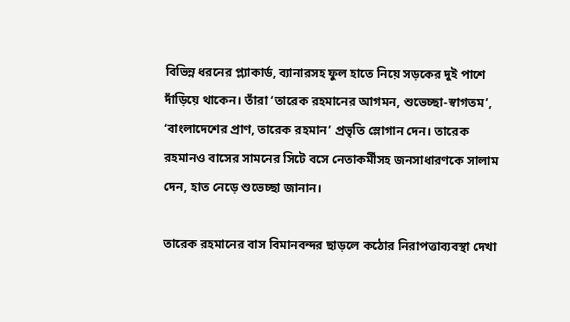বিভিন্ন ধরনের প্ল্যাকার্ড, ব্যানারসহ ফুল হাতে নিয়ে সড়কের দুই পাশে দাঁড়িয়ে থাকেন। তাঁরা ‘তারেক রহমানের আগমন, শুভেচ্ছা-স্বাগতম’, ‘বাংলাদেশের প্রাণ, তারেক রহমান’ প্রভৃতি স্লোগান দেন। তারেক রহমানও বাসের সামনের সিটে বসে নেতাকর্মীসহ জনসাধারণকে সালাম দেন, হাত নেড়ে শুভেচ্ছা জানান।

তারেক রহমানের বাস বিমানবন্দর ছাড়লে কঠোর নিরাপত্তাব্যবস্থা দেখা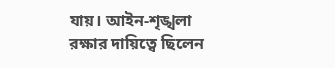যায়। আইন-শৃঙ্খলা রক্ষার দায়িত্বে ছিলেন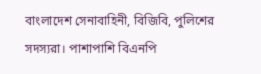বাংলাদেশ সেনাবাহিনী, বিজিবি, পুলিশের সদস্যরা। পাশাপাশি বিএনপি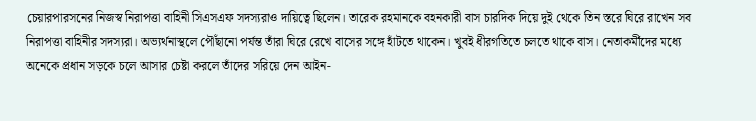চেয়ারপারসনের নিজস্ব নিরাপত্তা বাহিনী সিএসএফ সদস্যরাও দায়িত্বে ছিলেন। তারেক রহমানকে বহনকারী বাস চারদিক দিয়ে দুই থেকে তিন স্তরে ঘিরে রাখেন সব নিরাপত্তা বাহিনীর সদস্যরা। অভ্যর্থনাস্থলে পৌঁছানো পর্যন্ত তাঁরা ঘিরে রেখে বাসের সঙ্গে হাঁটতে থাকেন। খুবই ধীরগতিতে চলতে থাকে বাস। নেতাকর্মীদের মধ্যে অনেকে প্রধান সড়কে চলে আসার চেষ্টা করলে তাঁদের সরিয়ে দেন আইন-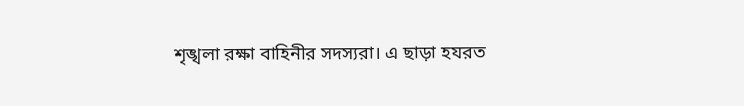শৃঙ্খলা রক্ষা বাহিনীর সদস্যরা। এ ছাড়া হযরত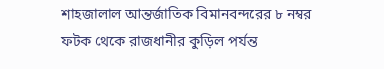শাহজালাল আন্তর্জাতিক বিমানবন্দরের ৮ নম্বর ফটক থেকে রাজধানীর কুড়িল পর্যন্ত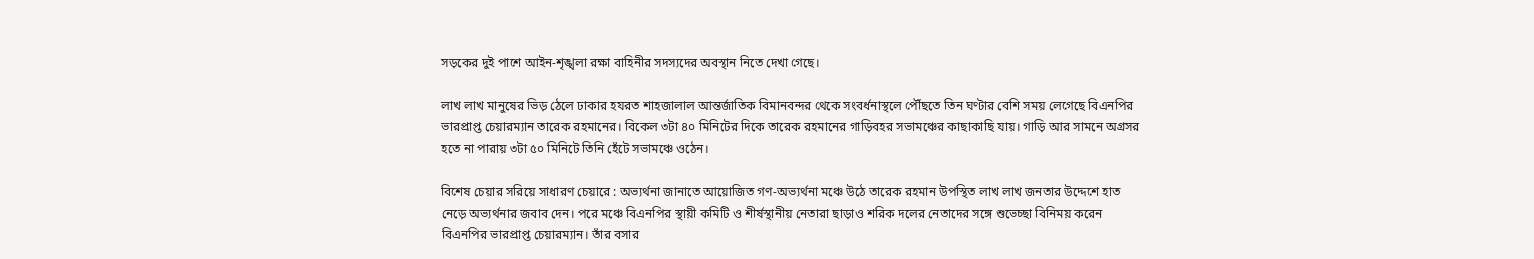সড়কের দুই পাশে আইন-শৃঙ্খলা রক্ষা বাহিনীর সদস্যদের অবস্থান নিতে দেখা গেছে।

লাখ লাখ মানুষের ভিড় ঠেলে ঢাকার হযরত শাহজালাল আন্তর্জাতিক বিমানবন্দর থেকে সংবর্ধনাস্থলে পৌঁছতে তিন ঘণ্টার বেশি সময় লেগেছে বিএনপির ভারপ্রাপ্ত চেয়ারম্যান তারেক রহমানের। বিকেল ৩টা ৪০ মিনিটের দিকে তারেক রহমানের গাড়িবহর সভামঞ্চের কাছাকাছি যায়। গাড়ি আর সামনে অগ্রসর হতে না পারায় ৩টা ৫০ মিনিটে তিনি হেঁটে সভামঞ্চে ওঠেন।

বিশেষ চেয়ার সরিয়ে সাধারণ চেয়ারে : অভ্যর্থনা জানাতে আয়োজিত গণ-অভ্যর্থনা মঞ্চে উঠে তারেক রহমান উপস্থিত লাখ লাখ জনতার উদ্দেশে হাত নেড়ে অভ্যর্থনার জবাব দেন। পরে মঞ্চে বিএনপির স্থায়ী কমিটি ও শীর্ষস্থানীয় নেতারা ছাড়াও শরিক দলের নেতাদের সঙ্গে শুভেচ্ছা বিনিময় করেন বিএনপির ভারপ্রাপ্ত চেয়ারম্যান। তাঁর বসার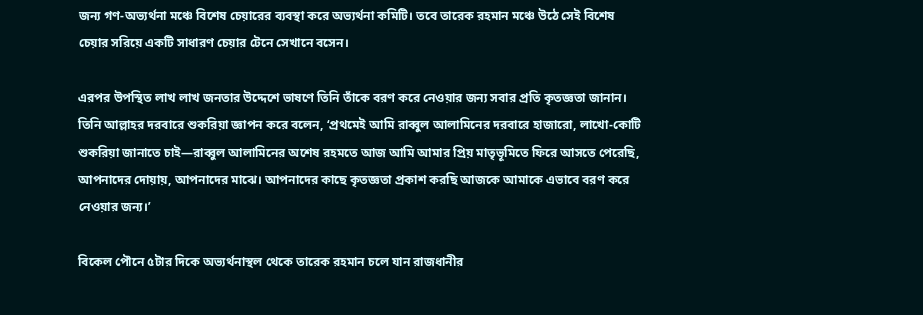জন্য গণ-অভ্যর্থনা মঞ্চে বিশেষ চেয়ারের ব্যবস্থা করে অভ্যর্থনা কমিটি। তবে তারেক রহমান মঞ্চে উঠে সেই বিশেষ চেয়ার সরিয়ে একটি সাধারণ চেয়ার টেনে সেখানে বসেন।

এরপর উপস্থিত লাখ লাখ জনতার উদ্দেশে ভাষণে তিনি তাঁকে বরণ করে নেওয়ার জন্য সবার প্রতি কৃতজ্ঞতা জানান। তিনি আল্লাহর দরবারে শুকরিয়া জ্ঞাপন করে বলেন, ‘প্রথমেই আমি রাব্বুল আলামিনের দরবারে হাজারো, লাখো-কোটি শুকরিয়া জানাতে চাই—রাব্বুল আলামিনের অশেষ রহমতে আজ আমি আমার প্রিয় মাতৃভূমিতে ফিরে আসতে পেরেছি, আপনাদের দোয়ায়, আপনাদের মাঝে। আপনাদের কাছে কৃতজ্ঞতা প্রকাশ করছি আজকে আমাকে এভাবে বরণ করে নেওয়ার জন্য।’

বিকেল পৌনে ৫টার দিকে অভ্যর্থনাস্থল থেকে তারেক রহমান চলে যান রাজধানীর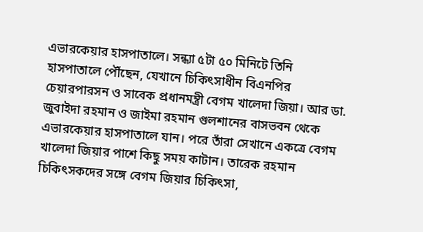এভারকেয়ার হাসপাতালে। সন্ধ্যা ৫টা ৫০ মিনিটে তিনি হাসপাতালে পৌঁছেন, যেখানে চিকিৎসাধীন বিএনপির চেয়ারপারসন ও সাবেক প্রধানমন্ত্রী বেগম খালেদা জিয়া। আর ডা. জুবাইদা রহমান ও জাইমা রহমান গুলশানের বাসভবন থেকে এভারকেয়ার হাসপাতালে যান। পরে তাঁরা সেখানে একত্রে বেগম খালেদা জিয়ার পাশে কিছু সময় কাটান। তারেক রহমান চিকিৎসকদের সঙ্গে বেগম জিয়ার চিকিৎসা,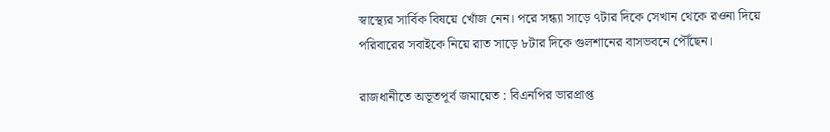স্বাস্থ্যের সার্বিক বিষয়ে খোঁজ নেন। পরে সন্ধ্যা সাড়ে ৭টার দিকে সেখান থেকে রওনা দিয়ে পরিবারের সবাইকে নিয়ে রাত সাড়ে ৮টার দিকে গুলশানের বাসভবনে পৌঁছেন।

রাজধানীতে অভূতপূর্ব জমায়েত : বিএনপির ভারপ্রাপ্ত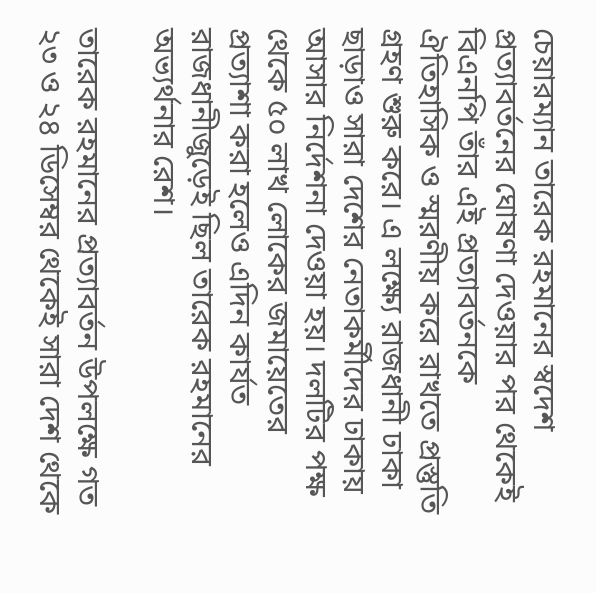চেয়ারম্যান তারেক রহমানের স্বদেশ প্রত্যাবর্তনের ঘোষণা দেওয়ার পর থেকেই বিএনপি তাঁর এই প্রত্যাবর্তনকে ঐতিহাসিক ও স্মরণীয় করে রাখতে প্রস্তুতি গ্রহণ শুরু করে। এ লক্ষ্যে রাজধানী ঢাকা ছাড়াও সারা দেশের নেতাকর্মীদের ঢাকায় আসার নির্দেশনা দেওয়া হয়। দলটির পক্ষ থেকে ৫০ লাখ লোকের জমায়েতের প্রত্যাশা করা হলেও এদিন কার্যত রাজধানীজুড়েই ছিল তারেক রহমানের অভ্যর্থনার রেশ।

তারেক রহমানের প্রত্যাবর্তন উপলক্ষে গত ২৩ ও ২৪ ডিসেম্বর থেকেই সারা দেশ থেকে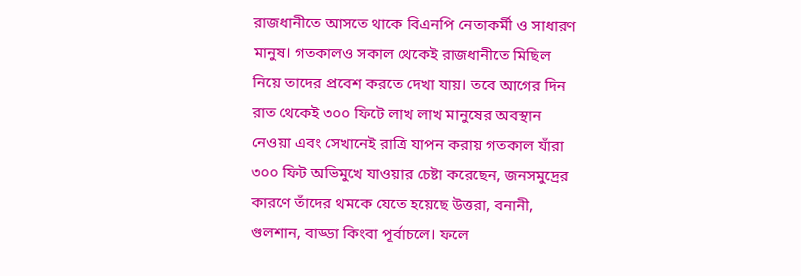রাজধানীতে আসতে থাকে বিএনপি নেতাকর্মী ও সাধারণ মানুষ। গতকালও সকাল থেকেই রাজধানীতে মিছিল নিয়ে তাদের প্রবেশ করতে দেখা যায়। তবে আগের দিন রাত থেকেই ৩০০ ফিটে লাখ লাখ মানুষের অবস্থান নেওয়া এবং সেখানেই রাত্রি যাপন করায় গতকাল যাঁরা ৩০০ ফিট অভিমুখে যাওয়ার চেষ্টা করেছেন, জনসমুদ্রের কারণে তাঁদের থমকে যেতে হয়েছে উত্তরা, বনানী, গুলশান, বাড্ডা কিংবা পূর্বাচলে। ফলে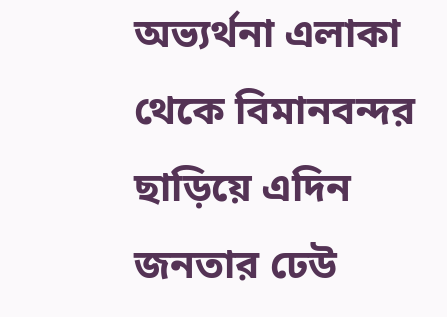অভ্যর্থনা এলাকা থেকে বিমানবন্দর ছাড়িয়ে এদিন জনতার ঢেউ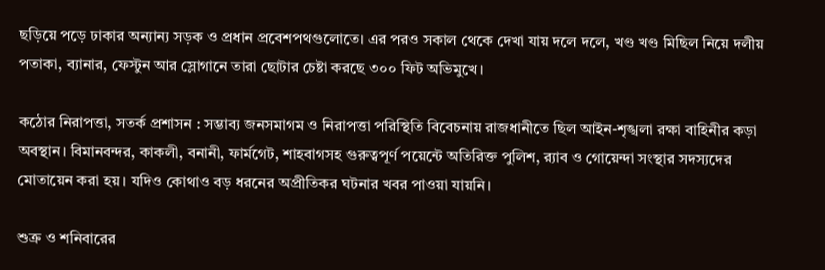ছড়িয়ে পড়ে ঢাকার অন্যান্য সড়ক ও প্রধান প্রবেশপথগুলোতে। এর পরও সকাল থেকে দেখা যায় দলে দলে, খণ্ড খণ্ড মিছিল নিয়ে দলীয় পতাকা, ব্যানার, ফেস্টুন আর স্লোগানে তারা ছোটার চেষ্টা করছে ৩০০ ফিট অভিমুখে।

কঠোর নিরাপত্তা, সতর্ক প্রশাসন : সম্ভাব্য জনসমাগম ও নিরাপত্তা পরিস্থিতি বিবেচনায় রাজধানীতে ছিল আইন-শৃঙ্খলা রক্ষা বাহিনীর কড়া অবস্থান। বিমানবন্দর, কাকলী, বনানী, ফার্মগেট, শাহবাগসহ গুরুত্বপূর্ণ পয়েন্টে অতিরিক্ত পুলিশ, র‌্যাব ও গোয়েন্দা সংস্থার সদস্যদের মোতায়েন করা হয়। যদিও কোথাও বড় ধরনের অপ্রীতিকর ঘটনার খবর পাওয়া যায়নি।

শুক্র ও শনিবারের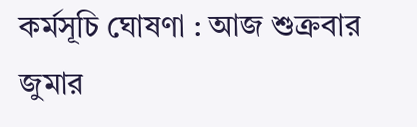কর্মসূচি ঘোষণা : আজ শুক্রবার জুমার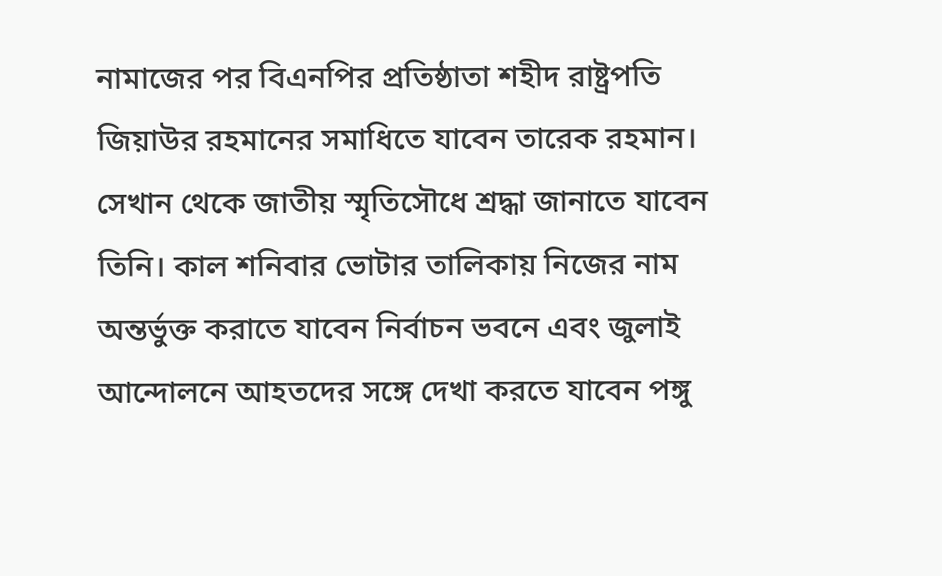নামাজের পর বিএনপির প্রতিষ্ঠাতা শহীদ রাষ্ট্রপতি জিয়াউর রহমানের সমাধিতে যাবেন তারেক রহমান। সেখান থেকে জাতীয় স্মৃতিসৌধে শ্রদ্ধা জানাতে যাবেন তিনি। কাল শনিবার ভোটার তালিকায় নিজের নাম অন্তর্ভুক্ত করাতে যাবেন নির্বাচন ভবনে এবং জুলাই আন্দোলনে আহতদের সঙ্গে দেখা করতে যাবেন পঙ্গু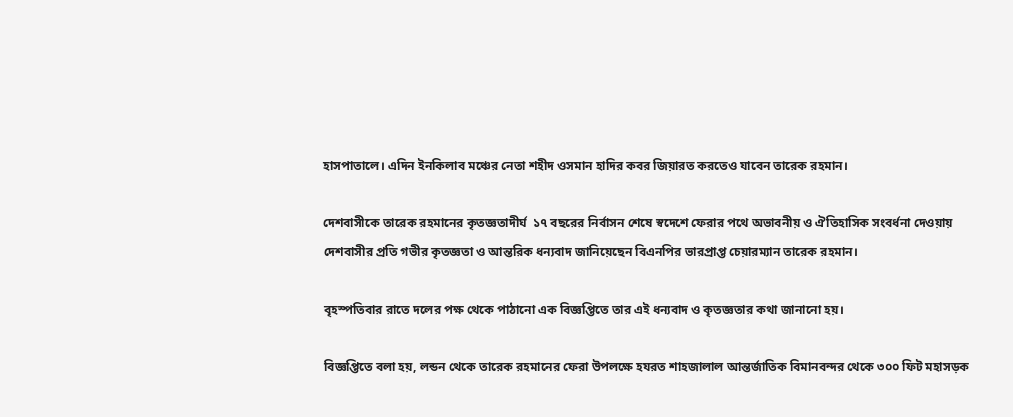হাসপাতালে। এদিন ইনকিলাব মঞ্চের নেতা শহীদ ওসমান হাদির কবর জিয়ারত করতেও যাবেন তারেক রহমান।

দেশবাসীকে তারেক রহমানের কৃতজ্ঞতাদীর্ঘ  ১৭ বছরের নির্বাসন শেষে স্বদেশে ফেরার পথে অভাবনীয় ও ঐতিহাসিক সংবর্ধনা দেওয়ায় দেশবাসীর প্রতি গভীর কৃতজ্ঞতা ও আন্তরিক ধন্যবাদ জানিয়েছেন বিএনপির ভারপ্রাপ্ত চেয়ারম্যান তারেক রহমান।

বৃহস্পতিবার রাতে দলের পক্ষ থেকে পাঠানো এক বিজ্ঞপ্তিতে তার এই ধন্যবাদ ও কৃতজ্ঞতার কথা জানানো হয়।

বিজ্ঞপ্তিতে বলা হয়, লন্ডন থেকে তারেক রহমানের ফেরা উপলক্ষে হযরত শাহজালাল আন্তর্জাতিক বিমানবন্দর থেকে ৩০০ ফিট মহাসড়ক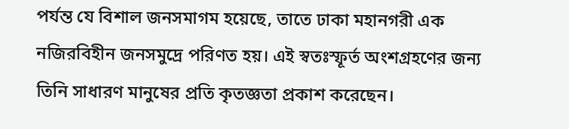পর্যন্ত যে বিশাল জনসমাগম হয়েছে, তাতে ঢাকা মহানগরী এক নজিরবিহীন জনসমুদ্রে পরিণত হয়। এই স্বতঃস্ফূর্ত অংশগ্রহণের জন্য তিনি সাধারণ মানুষের প্রতি কৃতজ্ঞতা প্রকাশ করেছেন।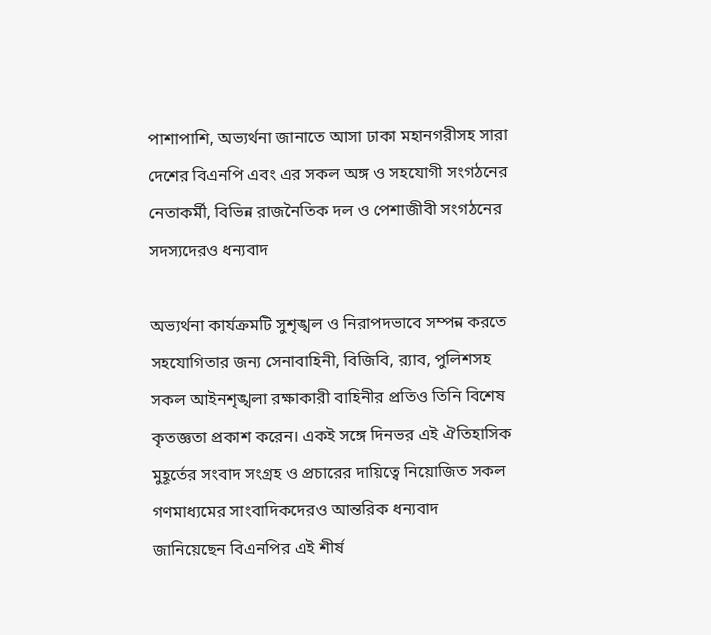পাশাপাশি, অভ্যর্থনা জানাতে আসা ঢাকা মহানগরীসহ সারা দেশের বিএনপি এবং এর সকল অঙ্গ ও সহযোগী সংগঠনের নেতাকর্মী, বিভিন্ন রাজনৈতিক দল ও পেশাজীবী সংগঠনের সদস্যদেরও ধন্যবাদ

অভ্যর্থনা কার্যক্রমটি সুশৃঙ্খল ও নিরাপদভাবে সম্পন্ন করতে সহযোগিতার জন্য সেনাবাহিনী, বিজিবি, র‌্যাব, পুলিশসহ সকল আইনশৃঙ্খলা রক্ষাকারী বাহিনীর প্রতিও তিনি বিশেষ কৃতজ্ঞতা প্রকাশ করেন। একই সঙ্গে দিনভর এই ঐতিহাসিক মুহূর্তের সংবাদ সংগ্রহ ও প্রচারের দায়িত্বে নিয়োজিত সকল গণমাধ্যমের সাংবাদিকদেরও আন্তরিক ধন্যবাদ জানিয়েছেন বিএনপির এই শীর্ষ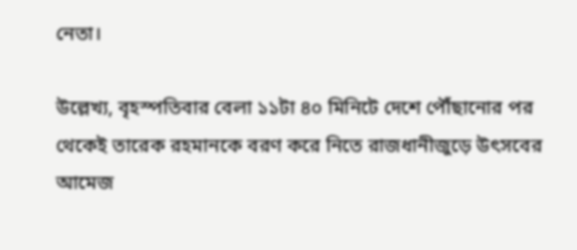নেতা।

উল্লেখ্য, বৃহস্পতিবার বেলা ১১টা ৪০ মিনিটে দেশে পৌঁছানোর পর থেকেই তারেক রহমানকে বরণ করে নিতে রাজধানীজুড়ে উৎসবের আমেজ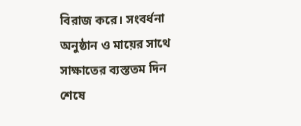বিরাজ করে। সংবর্ধনা অনুষ্ঠান ও মায়ের সাথে সাক্ষাতের ব্যস্ততম দিন শেষে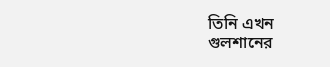তিনি এখন গুলশানের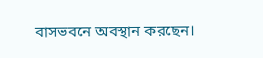বাসভবনে অবস্থান করছেন।